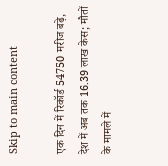Skip to main content

एक दिन में रिकॉर्ड 54750 मरीज बढ़े, देश में अब तक 16.39 लाख केस; मौतों के मामले में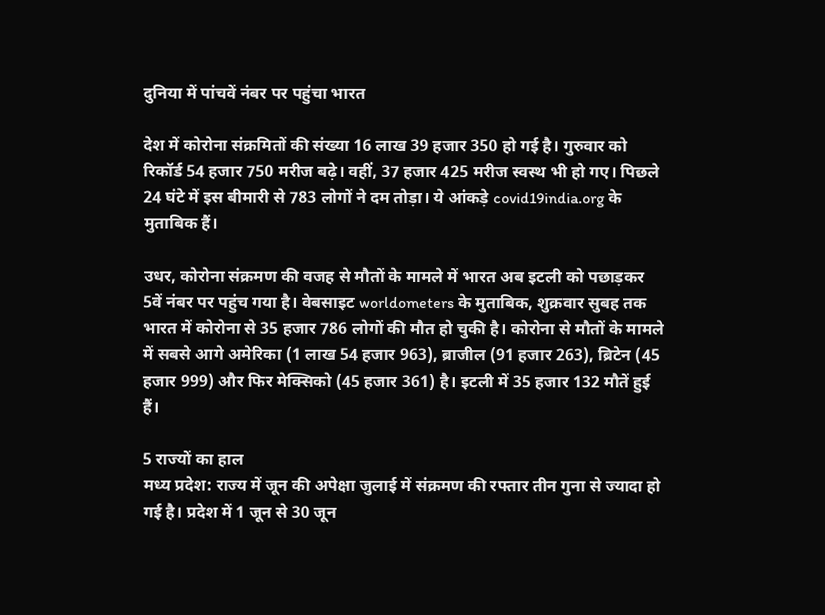दुनिया में पांचवें नंबर पर पहुंचा भारत

देश में कोरोना संक्रमितों की संख्या 16 लाख 39 हजार 350 हो गई है। गुरुवार को रिकॉर्ड 54 हजार 750 मरीज बढ़े। वहीं, 37 हजार 425 मरीज स्वस्थ भी हो गए। पिछले 24 घंटे में इस बीमारी से 783 लोगों ने दम तोड़ा। ये आंकड़े covid19india.org के मुताबिक हैं।

उधर, कोरोना संक्रमण की वजह से मौतों के मामले में भारत अब इटली को पछाड़कर 5वें नंबर पर पहुंच गया है। वेबसाइट worldometers के मुताबिक, शुक्रवार सुबह तक भारत में कोरोना से 35 हजार 786 लोगों की मौत हो चुकी है। कोरोना से मौतों के मामले में सबसे आगे अमेरिका (1 लाख 54 हजार 963), ब्राजील (91 हजार 263), ब्रिटेन (45 हजार 999) और फिर मेक्सिको (45 हजार 361) है। इटली में 35 हजार 132 मौतें हुई हैं।

5 राज्यों का हाल
मध्य प्रदेश: राज्य में जून की अपेक्षा जुलाई में संक्रमण की रफ्तार तीन गुना से ज्यादा हो गई है। प्रदेश में 1 जून से 30 जून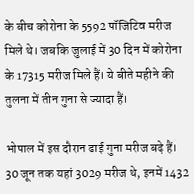के बीच कोरोना के 5592 पॉजिटिव मरीज मिले थे। जबकि जुलाई में 30 दिन में कोरोना के 17315 मरीज मिले हैं। ये बीते महीने की तुलना में तीन गुना से ज्यादा हैं।

भोपाल में इस दौरान ढाई गुना मरीज बढ़े हैं। 30 जून तक यहां 3029 मरीज थे, इनमें 1432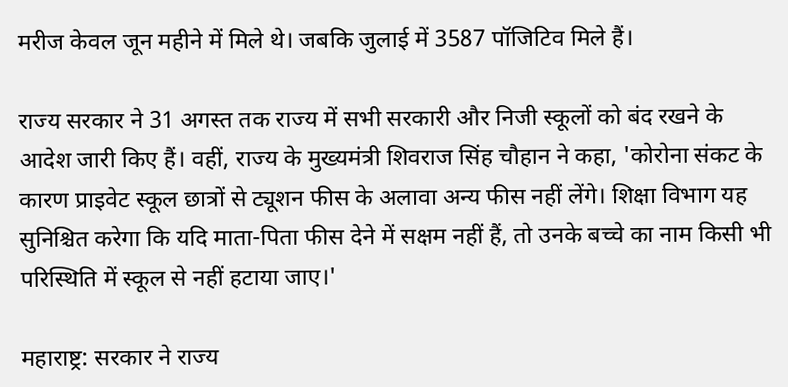मरीज केवल जून महीने में मिले थे। जबकि जुलाई में 3587 पॉजिटिव मिले हैं।

राज्य सरकार ने 31 अगस्त तक राज्य में सभी सरकारी और निजी स्कूलों को बंद रखने के आदेश जारी किए हैं। वहीं, राज्य के मुख्यमंत्री शिवराज सिंह चौहान ने कहा, 'कोरोना संकट के कारण प्राइवेट स्कूल छात्रों से ट्यूशन फीस के अलावा अन्य फीस नहीं लेंगे। शिक्षा विभाग यह सुनिश्चित करेगा कि यदि माता-पिता फीस देने में सक्षम नहीं हैं, तो उनके बच्चे का नाम किसी भी परिस्थिति में स्कूल से नहीं हटाया जाए।'

महाराष्ट्र: सरकार ने राज्य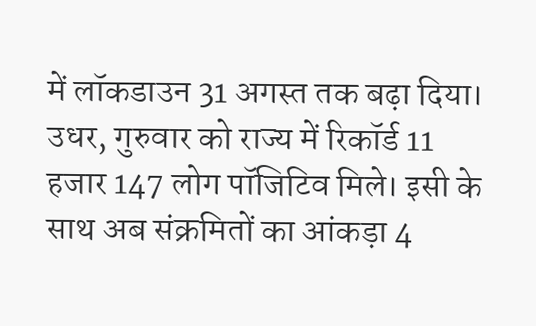में लॉकडाउन 31 अगस्त तक बढ़ा दिया। उधर, गुरुवार को राज्य में रिकॉर्ड 11 हजार 147 लोग पॉजिटिव मिले। इसी के साथ अब संक्रमितों का आंकड़ा 4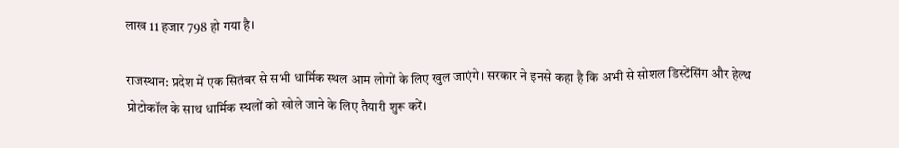लाख 11 हजार 798 हो गया है।

राजस्थान: प्रदेश में एक सितंबर से सभी धार्मिक स्थल आम लोगों के लिए खुल जाएंगे। सरकार ने इनसे कहा है कि अभी से सोशल डिस्टेंसिंग और हेल्थ प्रोटोकॉल के साथ धार्मिक स्थलों को खोले जाने के लिए तैयारी शुरू करें।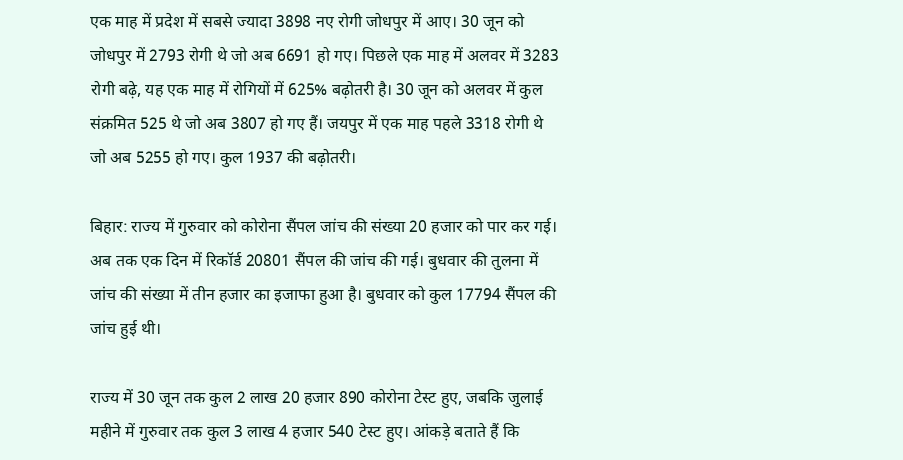एक माह में प्रदेश में सबसे ज्यादा 3898 नए रोगी जोधपुर में आए। 30 जून को जोधपुर में 2793 रोगी थे जो अब 6691 हो गए। पिछले एक माह में अलवर में 3283 रोगी बढ़े, यह एक माह में रोगियों में 625% बढ़ोतरी है। 30 जून को अलवर में कुल संक्रमित 525 थे जो अब 3807 हो गए हैं। जयपुर में एक माह पहले 3318 रोगी थे जो अब 5255 हो गए। कुल 1937 की बढ़ोतरी।

बिहार: राज्य में गुरुवार को कोरोना सैंपल जांच की संख्या 20 हजार को पार कर गई। अब तक एक दिन में रिकॉर्ड 20801 सैंपल की जांच की गई। बुधवार की तुलना में जांच की संख्या में तीन हजार का इजाफा हुआ है। बुधवार को कुल 17794 सैंपल की जांच हुई थी।

राज्य में 30 जून तक कुल 2 लाख 20 हजार 890 कोरोना टेस्ट हुए, जबकि जुलाई महीने में गुरुवार तक कुल 3 लाख 4 हजार 540 टेस्ट हुए। आंकड़े बताते हैं कि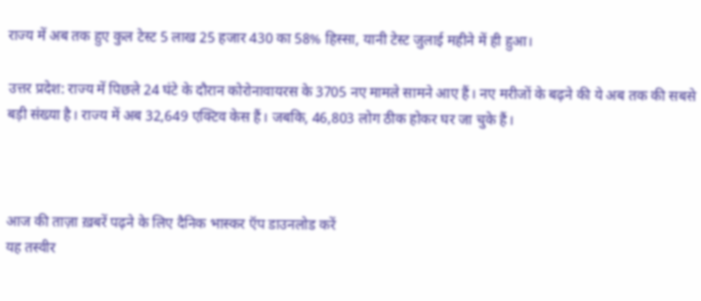राज्य में अब तक हुए कुल टेस्ट 5 लाख 25 हजार 430 का 58% हिस्सा, यानी टेस्ट जुलाई महीने में ही हुआ।

उत्तर प्रदेश: राज्य में पिछले 24 घंटे के दौरान कोरोनावायरस के 3705 नए मामले सामने आए हैं। नए मरीजों के बढ़ने की ये अब तक की सबसे बड़ी संख्या है। राज्य में अब 32,649 एक्टिव केस हैं। जबकि, 46,803 लोग ठीक होकर घर जा चुके हैं।



आज की ताज़ा ख़बरें पढ़ने के लिए दैनिक भास्कर ऍप डाउनलोड करें
यह तस्वीर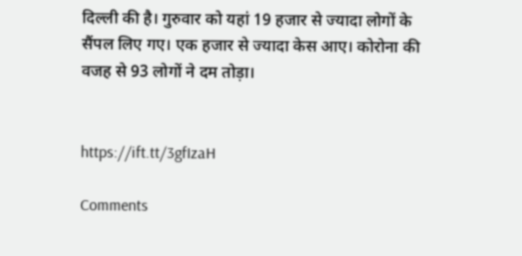दिल्ली की है। गुरुवार को यहां 19 हजार से ज्यादा लोगों के सैंपल लिए गए। एक हजार से ज्यादा केस आए। कोरोना की वजह से 93 लोगों ने दम तोड़ा।


https://ift.tt/3gfIzaH

Comments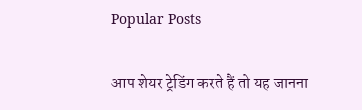Popular Posts

आप शेयर ट्रेडिंग करते हैं तो यह जानना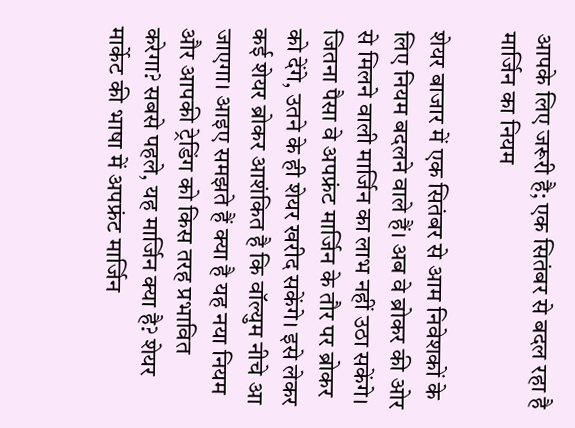आपके लिए जरूरी है; एक सितंबर से बदल रहा है मार्जिन का नियम

शेयर बाजार में एक सितंबर से आम निवेशकों के लिए नियम बदलने वाले हैं। अब वे ब्रोकर की ओर से मिलने वाली मार्जिन का लाभ नहीं उठा सकेंगे। जितना पैसा वे अपफ्रंट मार्जिन के तौर पर ब्रोकर को देंगे, उतने के ही शेयर खरीद सकेंगे। इसे लेकर कई शेयर ब्रोकर आशंकित है कि वॉल्युम नीचे आ जाएगा। आइए समझते हैं क्या है यह नया नियम और आपकी ट्रेडिंग को किस तरह प्रभावित करेगा? सबसे पहले, यह मार्जिन क्या है? शेयर मार्केट की भाषा में अपफ्रंट मार्जिन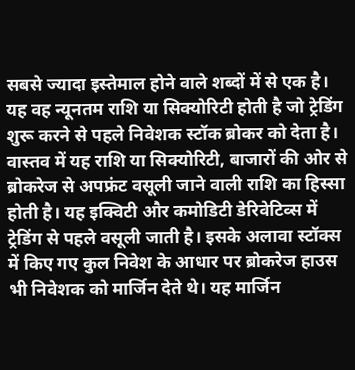सबसे ज्यादा इस्तेमाल होने वाले शब्दों में से एक है। यह वह न्यूनतम राशि या सिक्योरिटी होती है जो ट्रेडिंग शुरू करने से पहले निवेशक स्टॉक ब्रोकर को देता है। वास्तव में यह राशि या सिक्योरिटी, बाजारों की ओर से ब्रोकरेज से अपफ्रंट वसूली जाने वाली राशि का हिस्सा होती है। यह इक्विटी और कमोडिटी डेरिवेटिव्स में ट्रेडिंग से पहले वसूली जाती है। इसके अलावा स्टॉक्स में किए गए कुल निवेश के आधार पर ब्रोकरेज हाउस भी निवेशक को मार्जिन देते थे। यह मार्जिन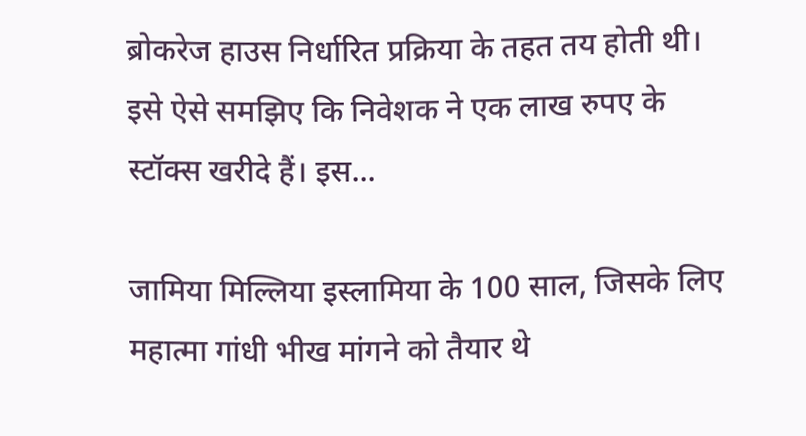ब्रोकरेज हाउस निर्धारित प्रक्रिया के तहत तय होती थी। इसे ऐसे समझिए कि निवेशक ने एक लाख रुपए के स्टॉक्स खरीदे हैं। इस...

जामिया मिल्लिया इस्लामिया के 100 साल, जिसके लिए महात्मा गांधी भीख मांगने को तैयार थे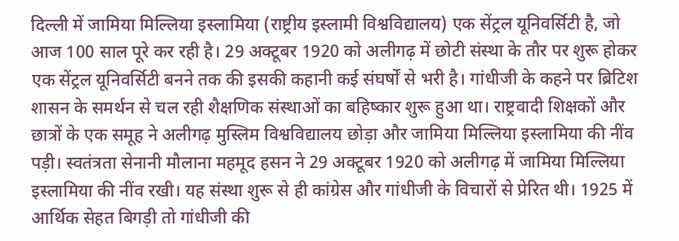दिल्ली में जामिया मिल्लिया इस्लामिया (राष्ट्रीय इस्लामी विश्वविद्यालय) एक सेंट्रल यूनिवर्सिटी है, जो आज 100 साल पूरे कर रही है। 29 अक्टूबर 1920 को अलीगढ़ में छोटी संस्था के तौर पर शुरू होकर एक सेंट्रल यूनिवर्सिटी बनने तक की इसकी कहानी कई संघर्षों से भरी है। गांधीजी के कहने पर ब्रिटिश शासन के समर्थन से चल रही शैक्षणिक संस्थाओं का बहिष्कार शुरू हुआ था। राष्ट्रवादी शिक्षकों और छात्रों के एक समूह ने अलीगढ़ मुस्लिम विश्वविद्यालय छोड़ा और जामिया मिल्लिया इस्लामिया की नींव पड़ी। स्वतंत्रता सेनानी मौलाना महमूद हसन ने 29 अक्टूबर 1920 को अलीगढ़ में जामिया मिल्लिया इस्लामिया की नींव रखी। यह संस्था शुरू से ही कांग्रेस और गांधीजी के विचारों से प्रेरित थी। 1925 में आर्थिक सेहत बिगड़ी तो गांधीजी की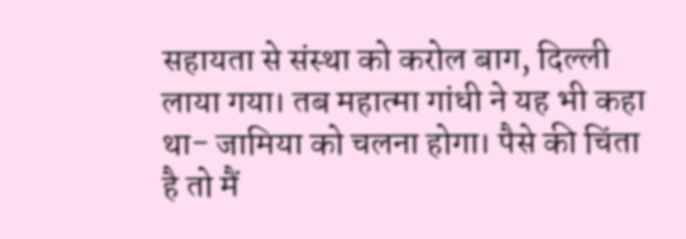सहायता से संस्था को करोल बाग, दिल्ली लाया गया। तब महात्मा गांधी ने यह भी कहा था- जामिया को चलना होगा। पैसे की चिंता है तो मैं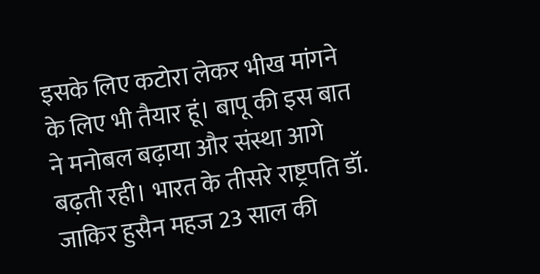इसके लिए कटोरा लेकर भीख मांगने के लिए भी तैयार हूं। बापू की इस बात ने मनोबल बढ़ाया और संस्था आगे बढ़ती रही। भारत के तीसरे राष्ट्रपति डॉ. जाकिर हुसैन महज 23 साल की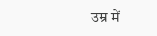उम्र में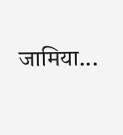जामिया...